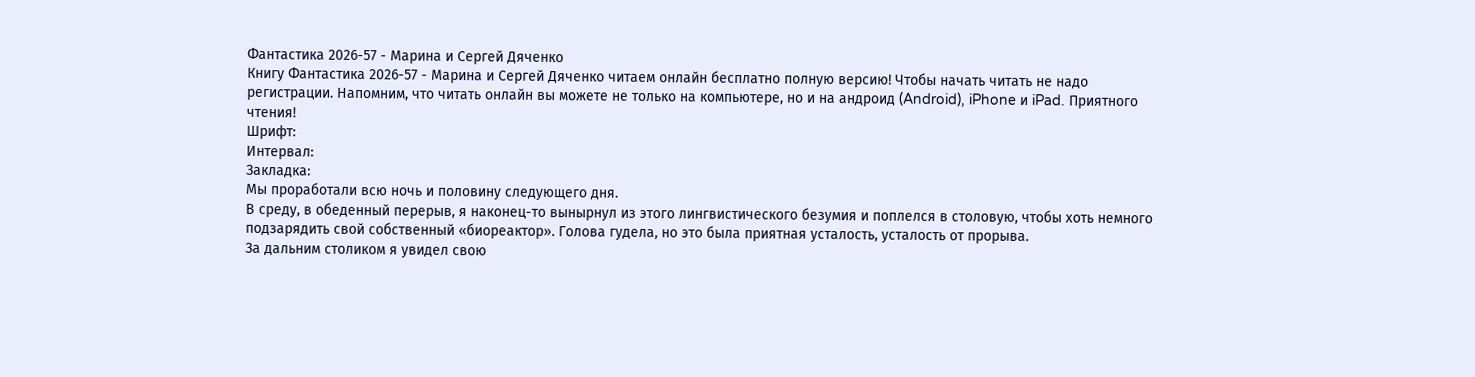Фантастика 2026-57 - Марина и Сергей Дяченко
Книгу Фантастика 2026-57 - Марина и Сергей Дяченко читаем онлайн бесплатно полную версию! Чтобы начать читать не надо регистрации. Напомним, что читать онлайн вы можете не только на компьютере, но и на андроид (Android), iPhone и iPad. Приятного чтения!
Шрифт:
Интервал:
Закладка:
Мы проработали всю ночь и половину следующего дня.
В среду, в обеденный перерыв, я наконец-то вынырнул из этого лингвистического безумия и поплелся в столовую, чтобы хоть немного подзарядить свой собственный «биореактор». Голова гудела, но это была приятная усталость, усталость от прорыва.
За дальним столиком я увидел свою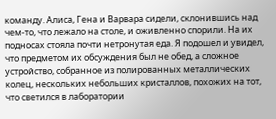команду. Алиса, Гена и Варвара сидели, склонившись над чем-то, что лежало на столе, и оживленно спорили. На их подносах стояла почти нетронутая еда. Я подошел и увидел, что предметом их обсуждения был не обед, а сложное устройство, собранное из полированных металлических колец, нескольких небольших кристаллов, похожих на тот, что светился в лаборатории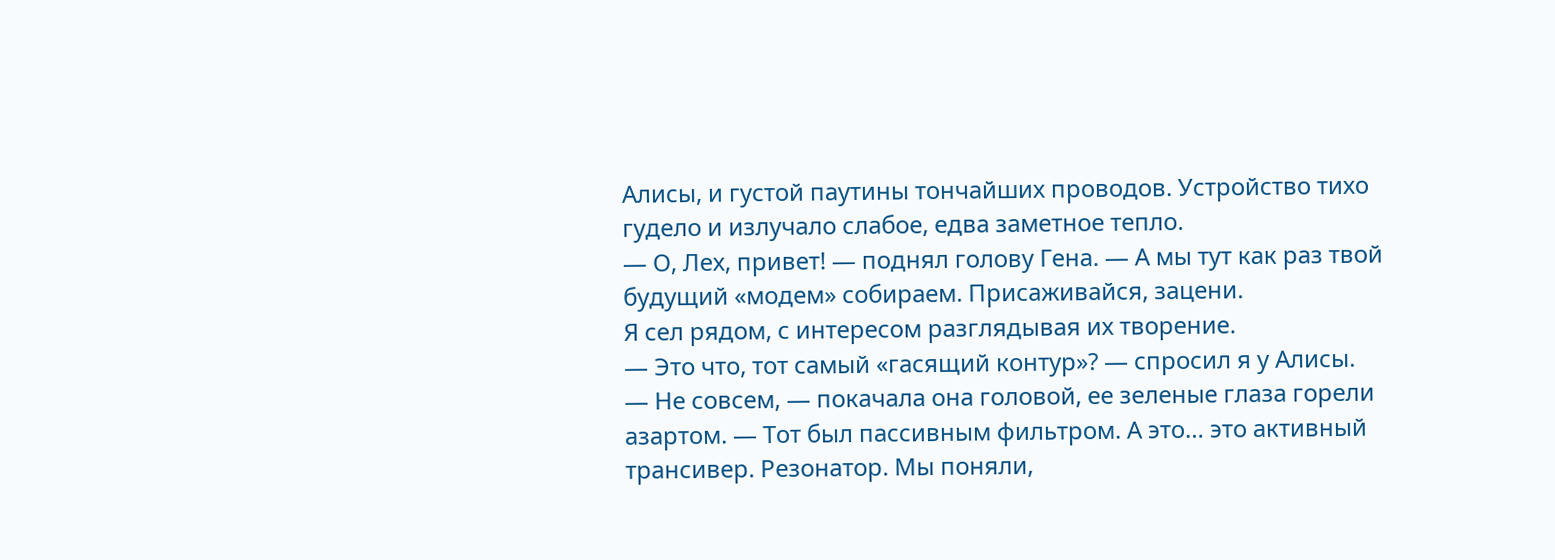Алисы, и густой паутины тончайших проводов. Устройство тихо гудело и излучало слабое, едва заметное тепло.
— О, Лех, привет! — поднял голову Гена. — А мы тут как раз твой будущий «модем» собираем. Присаживайся, зацени.
Я сел рядом, с интересом разглядывая их творение.
— Это что, тот самый «гасящий контур»? — спросил я у Алисы.
— Не совсем, — покачала она головой, ее зеленые глаза горели азартом. — Тот был пассивным фильтром. А это… это активный трансивер. Резонатор. Мы поняли,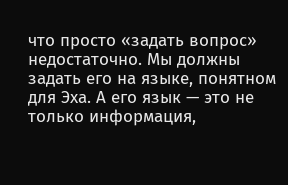что просто «задать вопрос» недостаточно. Мы должны задать его на языке, понятном для Эха. А его язык — это не только информация,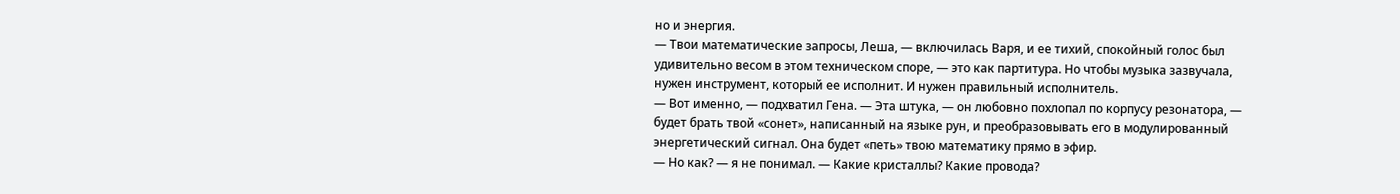но и энергия.
— Твои математические запросы, Леша, — включилась Варя, и ее тихий, спокойный голос был удивительно весом в этом техническом споре, — это как партитура. Но чтобы музыка зазвучала, нужен инструмент, который ее исполнит. И нужен правильный исполнитель.
— Вот именно, — подхватил Гена. — Эта штука, — он любовно похлопал по корпусу резонатора, — будет брать твой «сонет», написанный на языке рун, и преобразовывать его в модулированный энергетический сигнал. Она будет «петь» твою математику прямо в эфир.
— Но как? — я не понимал. — Какие кристаллы? Какие провода?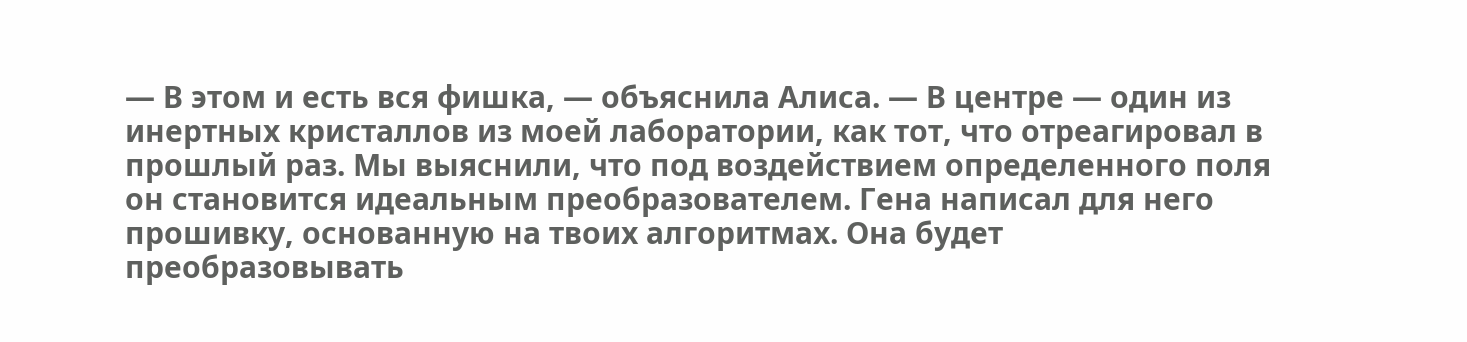— В этом и есть вся фишка, — объяснила Алиса. — В центре — один из инертных кристаллов из моей лаборатории, как тот, что отреагировал в прошлый раз. Мы выяснили, что под воздействием определенного поля он становится идеальным преобразователем. Гена написал для него прошивку, основанную на твоих алгоритмах. Она будет преобразовывать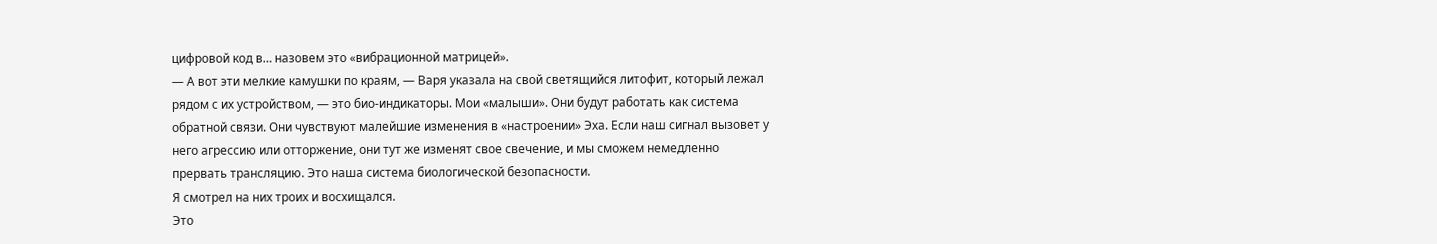цифровой код в… назовем это «вибрационной матрицей».
— А вот эти мелкие камушки по краям, — Варя указала на свой светящийся литофит, который лежал рядом с их устройством, — это био-индикаторы. Мои «малыши». Они будут работать как система обратной связи. Они чувствуют малейшие изменения в «настроении» Эха. Если наш сигнал вызовет у него агрессию или отторжение, они тут же изменят свое свечение, и мы сможем немедленно прервать трансляцию. Это наша система биологической безопасности.
Я смотрел на них троих и восхищался.
Это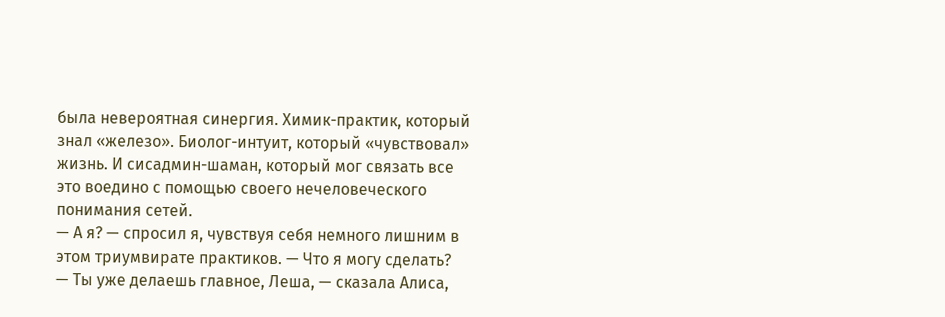была невероятная синергия. Химик-практик, который знал «железо». Биолог-интуит, который «чувствовал» жизнь. И сисадмин-шаман, который мог связать все это воедино с помощью своего нечеловеческого понимания сетей.
— А я? — спросил я, чувствуя себя немного лишним в этом триумвирате практиков. — Что я могу сделать?
— Ты уже делаешь главное, Леша, — сказала Алиса,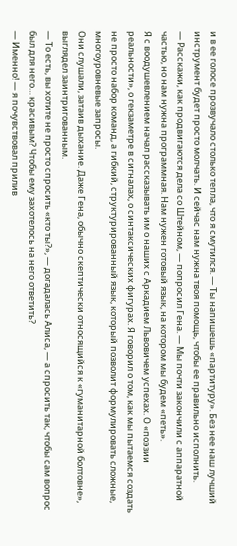и в ее голосе прозвучало столько тепла, что я смутился. — Ты напишешь «партитуру». Без нее наш лучший инструмент будет просто молчать. И сейчас нам нужна твоя помощь, чтобы ее правильно исполнить.
— Расскажи, как продвигаются дела со Штейном, — попросил Гена. — Мы почти закончили с аппаратной частью, но нам нужна программная. Нам нужен готовый язык, на котором мы будем «петь».
Я с воодушевлением начал рассказывать им о наших с Аркадием Львовичем успехах. О «поэзии реальности», о гекзаметре в сигналах, о синтаксических фигурах. Я говорил о том, как мы пытаемся создать не просто набор команд, а гибкий, структурированный язык, который позволит формулировать сложные, многоуровневые запросы.
Они слушали, затаив дыхание. Даже Гена, обычно скептически относящийся к «гуманитарной болтовне», выглядел заинтригованным.
— То есть, вы хотите не просто спросить «кто ты?», — догадалась Алиса, — а спросить так, чтобы сам вопрос был для него… красивым? Чтобы ему захотелось на него ответить?
— Именно! — я почувствовал прилив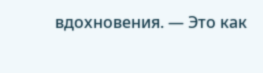вдохновения. — Это как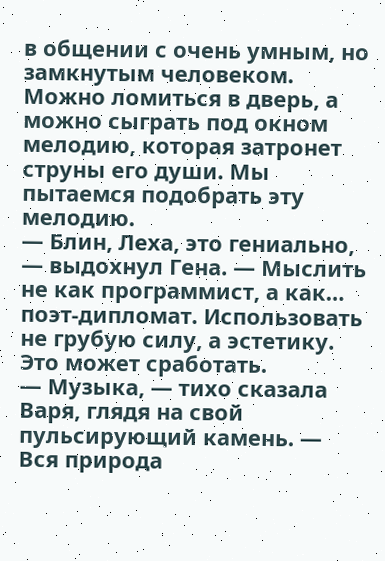в общении с очень умным, но замкнутым человеком. Можно ломиться в дверь, а можно сыграть под окном мелодию, которая затронет струны его души. Мы пытаемся подобрать эту мелодию.
— Блин, Леха, это гениально, — выдохнул Гена. — Мыслить не как программист, а как… поэт-дипломат. Использовать не грубую силу, а эстетику. Это может сработать.
— Музыка, — тихо сказала Варя, глядя на свой пульсирующий камень. — Вся природа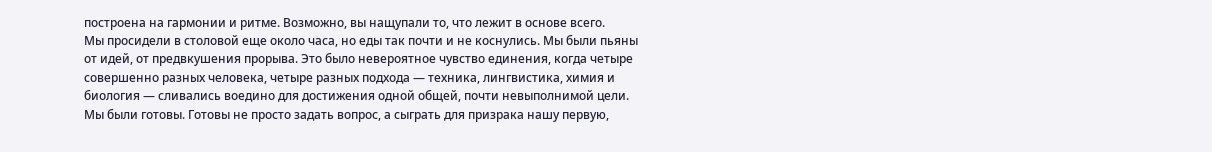построена на гармонии и ритме. Возможно, вы нащупали то, что лежит в основе всего.
Мы просидели в столовой еще около часа, но еды так почти и не коснулись. Мы были пьяны от идей, от предвкушения прорыва. Это было невероятное чувство единения, когда четыре совершенно разных человека, четыре разных подхода — техника, лингвистика, химия и биология — сливались воедино для достижения одной общей, почти невыполнимой цели. Мы были готовы. Готовы не просто задать вопрос, а сыграть для призрака нашу первую,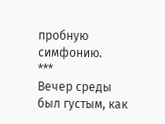пробную симфонию.
***
Вечер среды был густым, как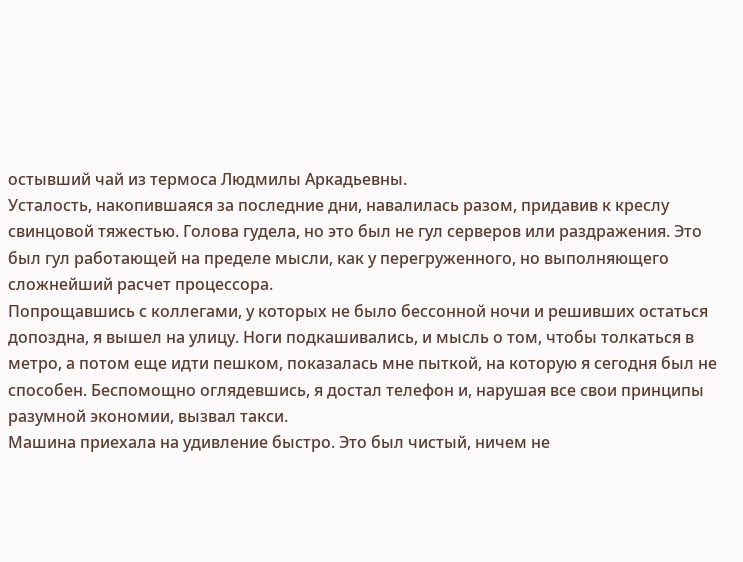остывший чай из термоса Людмилы Аркадьевны.
Усталость, накопившаяся за последние дни, навалилась разом, придавив к креслу свинцовой тяжестью. Голова гудела, но это был не гул серверов или раздражения. Это был гул работающей на пределе мысли, как у перегруженного, но выполняющего сложнейший расчет процессора.
Попрощавшись с коллегами, у которых не было бессонной ночи и решивших остаться допоздна, я вышел на улицу. Ноги подкашивались, и мысль о том, чтобы толкаться в метро, а потом еще идти пешком, показалась мне пыткой, на которую я сегодня был не способен. Беспомощно оглядевшись, я достал телефон и, нарушая все свои принципы разумной экономии, вызвал такси.
Машина приехала на удивление быстро. Это был чистый, ничем не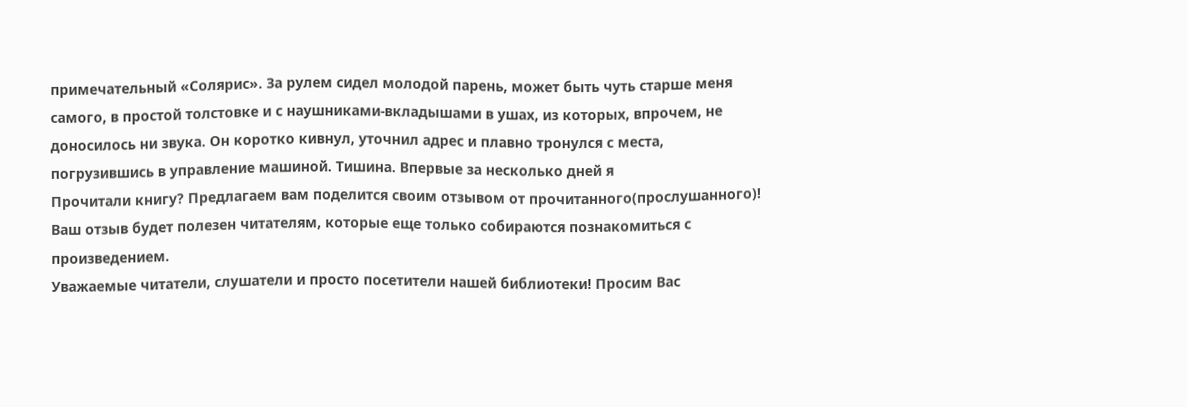примечательный «Солярис». За рулем сидел молодой парень, может быть чуть старше меня самого, в простой толстовке и с наушниками-вкладышами в ушах, из которых, впрочем, не доносилось ни звука. Он коротко кивнул, уточнил адрес и плавно тронулся с места, погрузившись в управление машиной. Тишина. Впервые за несколько дней я
Прочитали книгу? Предлагаем вам поделится своим отзывом от прочитанного(прослушанного)! Ваш отзыв будет полезен читателям, которые еще только собираются познакомиться с произведением.
Уважаемые читатели, слушатели и просто посетители нашей библиотеки! Просим Вас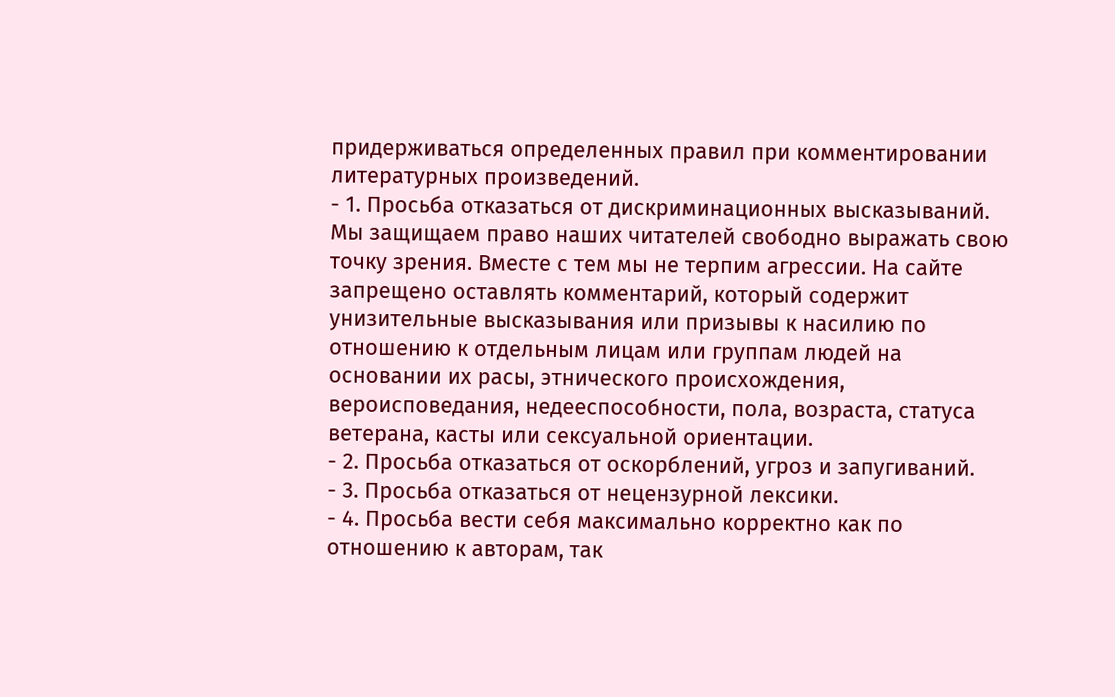придерживаться определенных правил при комментировании литературных произведений.
- 1. Просьба отказаться от дискриминационных высказываний. Мы защищаем право наших читателей свободно выражать свою точку зрения. Вместе с тем мы не терпим агрессии. На сайте запрещено оставлять комментарий, который содержит унизительные высказывания или призывы к насилию по отношению к отдельным лицам или группам людей на основании их расы, этнического происхождения, вероисповедания, недееспособности, пола, возраста, статуса ветерана, касты или сексуальной ориентации.
- 2. Просьба отказаться от оскорблений, угроз и запугиваний.
- 3. Просьба отказаться от нецензурной лексики.
- 4. Просьба вести себя максимально корректно как по отношению к авторам, так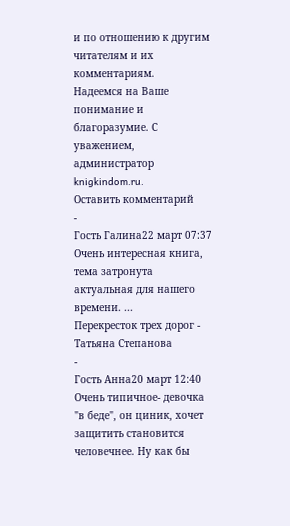и по отношению к другим читателям и их комментариям.
Надеемся на Ваше понимание и благоразумие. С уважением, администратор knigkindom.ru.
Оставить комментарий
-
Гость Галина22 март 07:37
Очень интересная книга, тема затронута актуальная для нашего времени. ...
Перекресток трех дорог - Татьяна Степанова
-
Гость Анна20 март 12:40
Очень типичное- девочка "в беде", он циник, хочет защитить становится человечнее. Ну как бы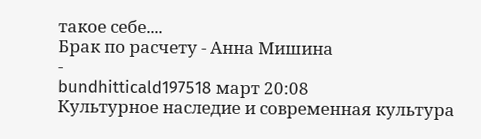такое себе....
Брак по расчету - Анна Мишина
-
bundhitticald197518 март 20:08
Культурное наследие и современная культура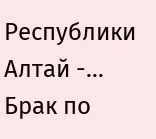Республики Алтай -...
Брак по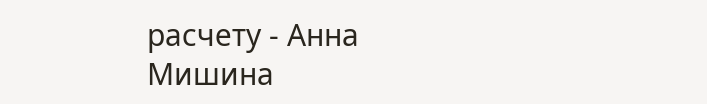расчету - Анна Мишина